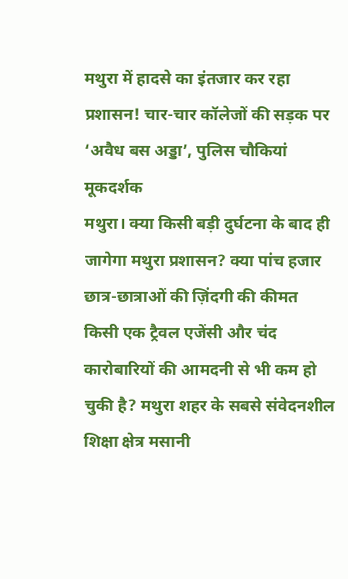मथुरा में हादसे का इंतजार कर रहा प्रशासन! चार-चार कॉलेजों की सड़क पर ‘अवैध बस अड्डा’, पुलिस चौकियां मूकदर्शक
मथुरा। क्या किसी बड़ी दुर्घटना के बाद ही जागेगा मथुरा प्रशासन? क्या पांच हजार छात्र-छात्राओं की ज़िंदगी की कीमत किसी एक ट्रैवल एजेंसी और चंद कारोबारियों की आमदनी से भी कम हो चुकी है? मथुरा शहर के सबसे संवेदनशील शिक्षा क्षेत्र मसानी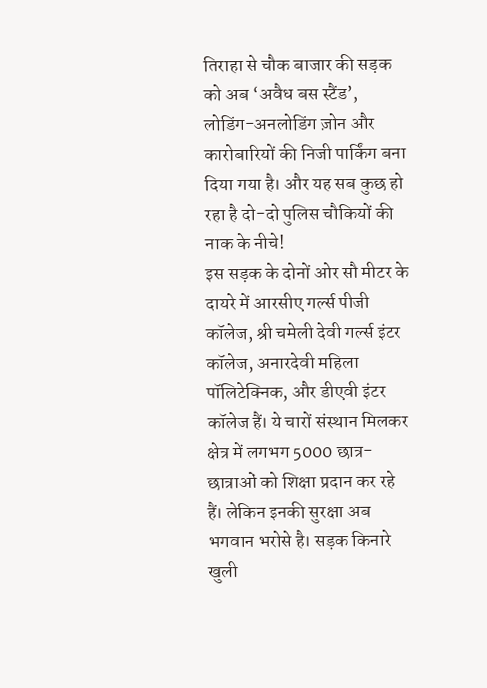तिराहा से चौक बाजार की सड़क को अब ‘अवैध बस स्टैंड’, लोडिंग-अनलोडिंग ज़ोन और कारोबारियों की निजी पार्किंग बना दिया गया है। और यह सब कुछ हो रहा है दो-दो पुलिस चौकियों की नाक के नीचे!
इस सड़क के दोनों ओर सौ मीटर के दायरे में आरसीए गर्ल्स पीजी कॉलेज, श्री चमेली देवी गर्ल्स इंटर कॉलेज, अनारदेवी महिला पॉलिटेक्निक, और डीएवी इंटर कॉलेज हैं। ये चारों संस्थान मिलकर क्षेत्र में लगभग 5000 छात्र-छात्राओं को शिक्षा प्रदान कर रहे हैं। लेकिन इनकी सुरक्षा अब भगवान भरोसे है। सड़क किनारे खुली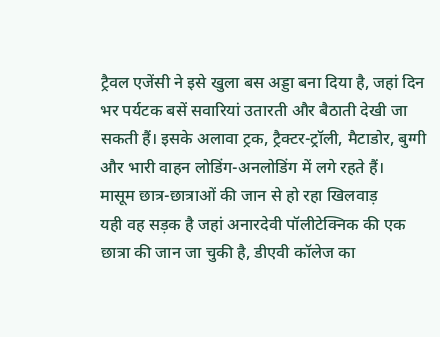ट्रैवल एजेंसी ने इसे खुला बस अड्डा बना दिया है, जहां दिन भर पर्यटक बसें सवारियां उतारती और बैठाती देखी जा सकती हैं। इसके अलावा ट्रक, ट्रैक्टर-ट्रॉली, मैटाडोर, बुग्गी और भारी वाहन लोडिंग-अनलोडिंग में लगे रहते हैं।
मासूम छात्र-छात्राओं की जान से हो रहा खिलवाड़
यही वह सड़क है जहां अनारदेवी पॉलीटेक्निक की एक छात्रा की जान जा चुकी है, डीएवी कॉलेज का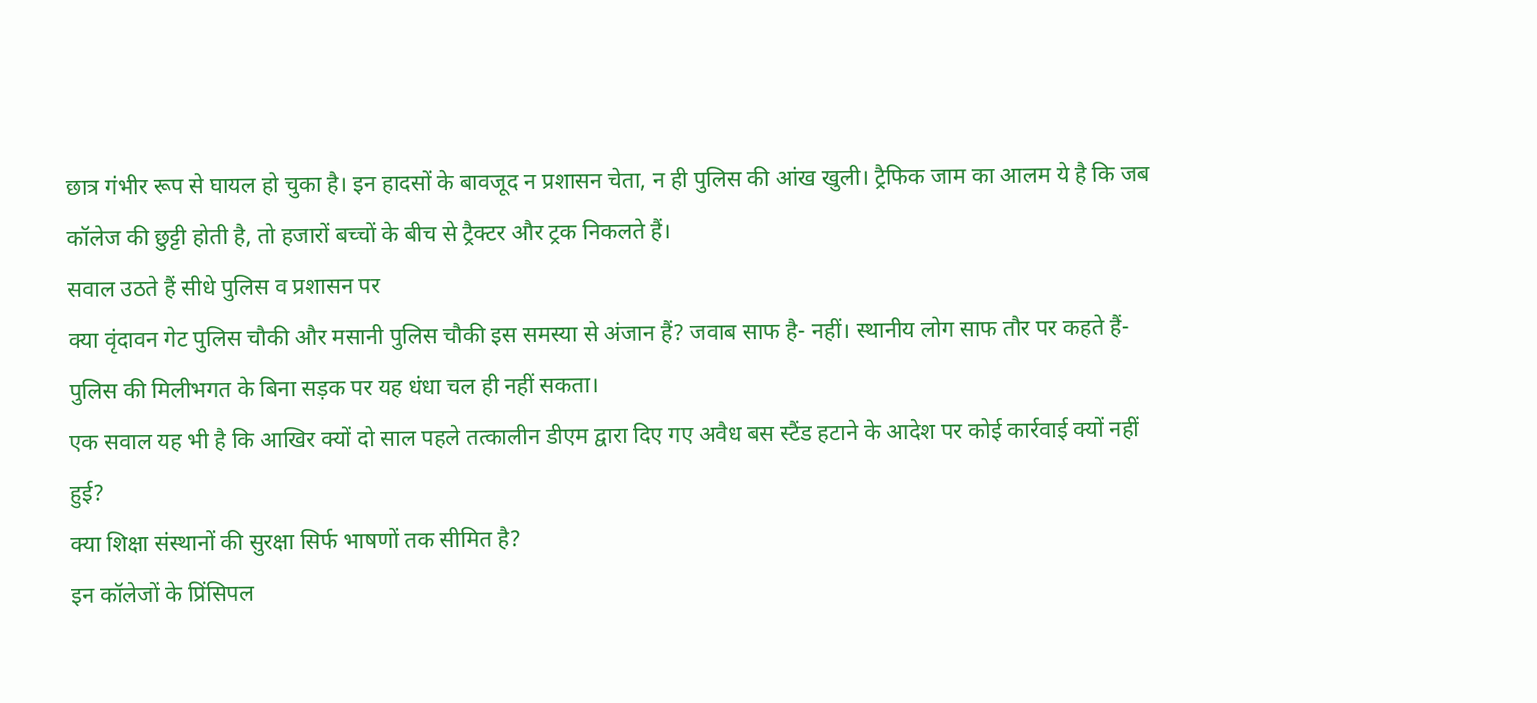छात्र गंभीर रूप से घायल हो चुका है। इन हादसों के बावजूद न प्रशासन चेता, न ही पुलिस की आंख खुली। ट्रैफिक जाम का आलम ये है कि जब कॉलेज की छुट्टी होती है, तो हजारों बच्चों के बीच से ट्रैक्टर और ट्रक निकलते हैं।
सवाल उठते हैं सीधे पुलिस व प्रशासन पर
क्या वृंदावन गेट पुलिस चौकी और मसानी पुलिस चौकी इस समस्या से अंजान हैं? जवाब साफ है- नहीं। स्थानीय लोग साफ तौर पर कहते हैं- पुलिस की मिलीभगत के बिना सड़क पर यह धंधा चल ही नहीं सकता।
एक सवाल यह भी है कि आखिर क्यों दो साल पहले तत्कालीन डीएम द्वारा दिए गए अवैध बस स्टैंड हटाने के आदेश पर कोई कार्रवाई क्यों नहीं हुई?
क्या शिक्षा संस्थानों की सुरक्षा सिर्फ भाषणों तक सीमित है?
इन कॉलेजों के प्रिंसिपल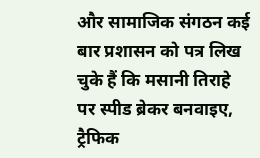और सामाजिक संगठन कई बार प्रशासन को पत्र लिख चुके हैं कि मसानी तिराहे पर स्पीड ब्रेकर बनवाइए, ट्रैफिक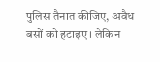पुलिस तैनात कीजिए, अवैध बसों को हटाइए। लेकिन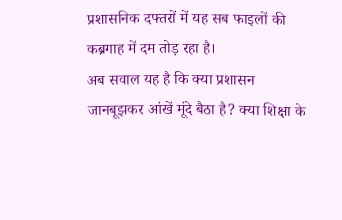प्रशासनिक दफ्तरों में यह सब फाइलों की कब्रगाह में दम तोड़ रहा है।
अब सवाल यह है कि क्या प्रशासन जानबूझकर आंखें मूंदे बैठा है? क्या शिक्षा के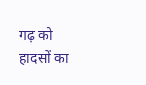गढ़ को हादसों का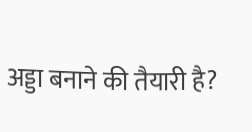अड्डा बनाने की तैयारी है?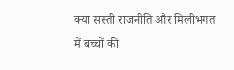क्या सस्ती राजनीति और मिलीभगत में बच्चों की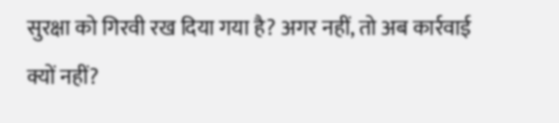सुरक्षा को गिरवी रख दिया गया है? अगर नहीं, तो अब कार्रवाई क्यों नहीं?